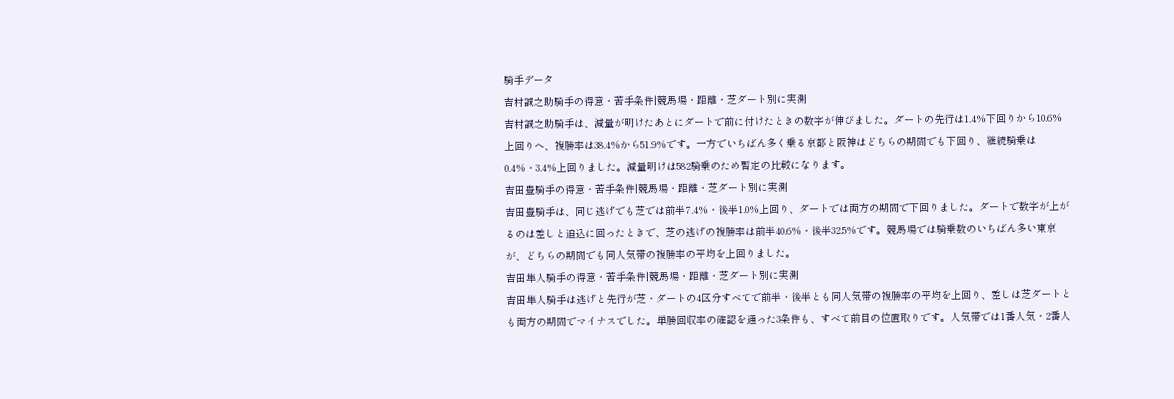騎手データ
吉村誠之助騎手の得意・苦手条件|競馬場・距離・芝ダート別に実測
吉村誠之助騎手は、減量が明けたあとにダートで前に付けたときの数字が伸びました。ダートの先行は1.4%下回りから10.6%上回りへ、複勝率は38.4%から51.9%です。一方でいちばん多く乗る京都と阪神はどちらの期間でも下回り、継続騎乗は0.4%・3.4%上回りました。減量明けは582騎乗のため暫定の比較になります。
吉田豊騎手の得意・苦手条件|競馬場・距離・芝ダート別に実測
吉田豊騎手は、同じ逃げでも芝では前半7.4%・後半1.0%上回り、ダートでは両方の期間で下回りました。ダートで数字が上がるのは差しと追込に回ったときで、芝の逃げの複勝率は前半40.6%・後半32.5%です。競馬場では騎乗数のいちばん多い東京が、どちらの期間でも同人気帯の複勝率の平均を上回りました。
吉田隼人騎手の得意・苦手条件|競馬場・距離・芝ダート別に実測
吉田隼人騎手は逃げと先行が芝・ダートの4区分すべてで前半・後半とも同人気帯の複勝率の平均を上回り、差しは芝ダートとも両方の期間でマイナスでした。単勝回収率の確認を通った3条件も、すべて前目の位置取りです。人気帯では1番人気・2番人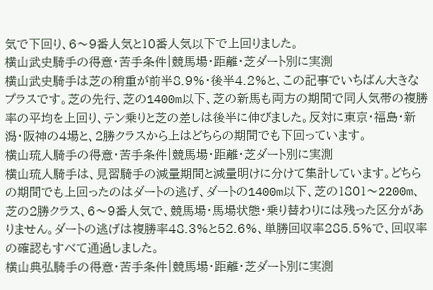気で下回り、6〜9番人気と10番人気以下で上回りました。
横山武史騎手の得意・苦手条件|競馬場・距離・芝ダート別に実測
横山武史騎手は芝の稍重が前半8.9%・後半4.2%と、この記事でいちばん大きなプラスです。芝の先行、芝の1400m以下、芝の新馬も両方の期間で同人気帯の複勝率の平均を上回り、テン乗りと芝の差しは後半に伸びました。反対に東京・福島・新潟・阪神の4場と、2勝クラスから上はどちらの期間でも下回っています。
横山琉人騎手の得意・苦手条件|競馬場・距離・芝ダート別に実測
横山琉人騎手は、見習騎手の減量期間と減量明けに分けて集計しています。どちらの期間でも上回ったのはダートの逃げ、ダートの1400m以下、芝の1801〜2200m、芝の2勝クラス、6〜9番人気で、競馬場・馬場状態・乗り替わりには残った区分がありません。ダートの逃げは複勝率48.3%と52.6%、単勝回収率285.5%で、回収率の確認もすべて通過しました。
横山典弘騎手の得意・苦手条件|競馬場・距離・芝ダート別に実測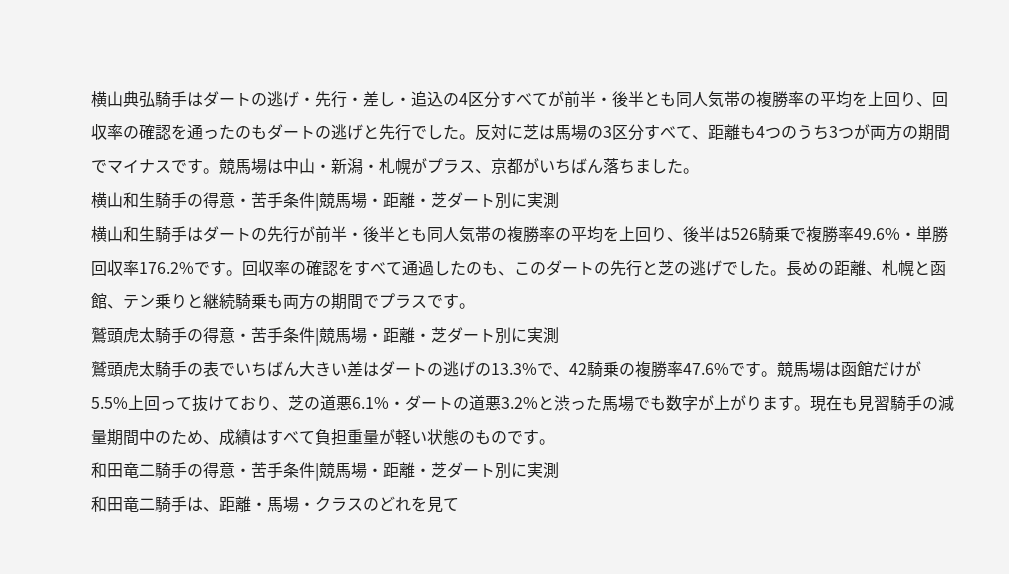横山典弘騎手はダートの逃げ・先行・差し・追込の4区分すべてが前半・後半とも同人気帯の複勝率の平均を上回り、回収率の確認を通ったのもダートの逃げと先行でした。反対に芝は馬場の3区分すべて、距離も4つのうち3つが両方の期間でマイナスです。競馬場は中山・新潟・札幌がプラス、京都がいちばん落ちました。
横山和生騎手の得意・苦手条件|競馬場・距離・芝ダート別に実測
横山和生騎手はダートの先行が前半・後半とも同人気帯の複勝率の平均を上回り、後半は526騎乗で複勝率49.6%・単勝回収率176.2%です。回収率の確認をすべて通過したのも、このダートの先行と芝の逃げでした。長めの距離、札幌と函館、テン乗りと継続騎乗も両方の期間でプラスです。
鷲頭虎太騎手の得意・苦手条件|競馬場・距離・芝ダート別に実測
鷲頭虎太騎手の表でいちばん大きい差はダートの逃げの13.3%で、42騎乗の複勝率47.6%です。競馬場は函館だけが5.5%上回って抜けており、芝の道悪6.1%・ダートの道悪3.2%と渋った馬場でも数字が上がります。現在も見習騎手の減量期間中のため、成績はすべて負担重量が軽い状態のものです。
和田竜二騎手の得意・苦手条件|競馬場・距離・芝ダート別に実測
和田竜二騎手は、距離・馬場・クラスのどれを見て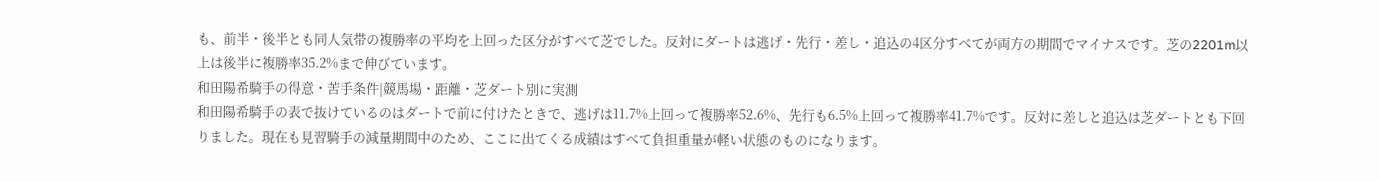も、前半・後半とも同人気帯の複勝率の平均を上回った区分がすべて芝でした。反対にダートは逃げ・先行・差し・追込の4区分すべてが両方の期間でマイナスです。芝の2201m以上は後半に複勝率35.2%まで伸びています。
和田陽希騎手の得意・苦手条件|競馬場・距離・芝ダート別に実測
和田陽希騎手の表で抜けているのはダートで前に付けたときで、逃げは11.7%上回って複勝率52.6%、先行も6.5%上回って複勝率41.7%です。反対に差しと追込は芝ダートとも下回りました。現在も見習騎手の減量期間中のため、ここに出てくる成績はすべて負担重量が軽い状態のものになります。